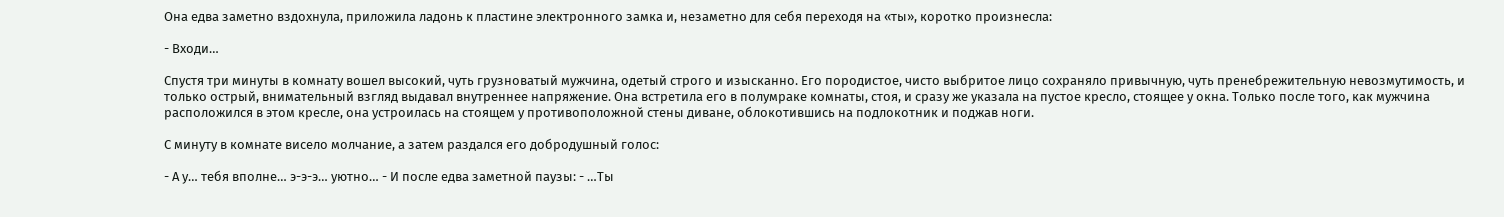Она едва заметно вздохнула, приложила ладонь к пластине электронного замка и, незаметно для себя переходя на «ты», коротко произнесла:

- Входи…

Спустя три минуты в комнату вошел высокий, чуть грузноватый мужчина, одетый строго и изысканно. Его породистое, чисто выбритое лицо сохраняло привычную, чуть пренебрежительную невозмутимость, и только острый, внимательный взгляд выдавал внутреннее напряжение. Она встретила его в полумраке комнаты, стоя, и сразу же указала на пустое кресло, стоящее у окна. Только после того, как мужчина расположился в этом кресле, она устроилась на стоящем у противоположной стены диване, облокотившись на подлокотник и поджав ноги.

С минуту в комнате висело молчание, а затем раздался его добродушный голос:

- А у… тебя вполне… э-э-э… уютно… - И после едва заметной паузы: - …Ты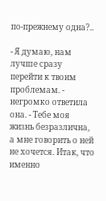по-прежнему одна?..

- Я думаю, нам лучше сразу перейти к твоим проблемам. - негромко ответила она. - Тебе моя жизнь безразлична, а мне говорить о ней не хочется. Итак, что именно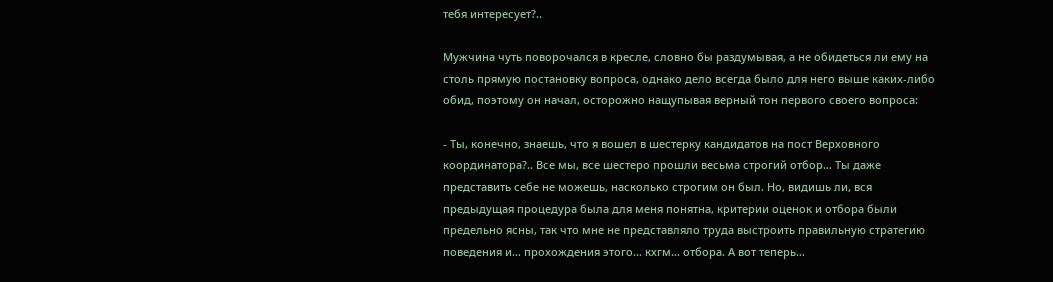тебя интересует?..

Мужчина чуть поворочался в кресле, словно бы раздумывая, а не обидеться ли ему на столь прямую постановку вопроса, однако дело всегда было для него выше каких-либо обид, поэтому он начал, осторожно нащупывая верный тон первого своего вопроса:

- Ты, конечно, знаешь, что я вошел в шестерку кандидатов на пост Верховного координатора?.. Все мы, все шестеро прошли весьма строгий отбор… Ты даже представить себе не можешь, насколько строгим он был. Но, видишь ли, вся предыдущая процедура была для меня понятна, критерии оценок и отбора были предельно ясны, так что мне не представляло труда выстроить правильную стратегию поведения и… прохождения этого… кхгм… отбора. А вот теперь…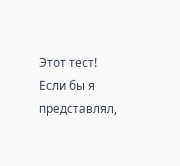Этот тест! Если бы я представлял,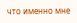что именно мне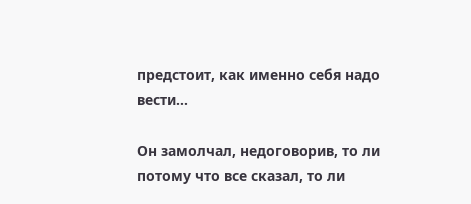предстоит, как именно себя надо вести…

Он замолчал, недоговорив, то ли потому что все сказал, то ли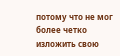потому что не мог более четко изложить свою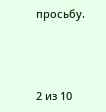просьбу.



2 из 10